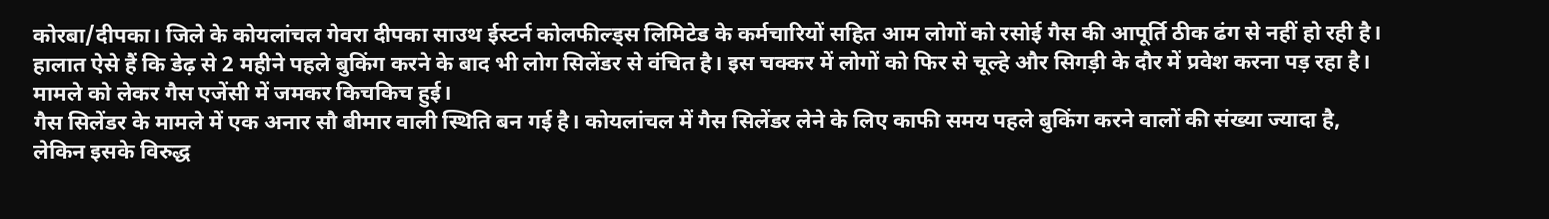कोरबा/दीपका। जिले के कोयलांचल गेवरा दीपका साउथ ईस्टर्न कोलफील्ड्स लिमिटेड के कर्मचारियों सहित आम लोगों को रसोई गैस की आपूर्ति ठीक ढंग से नहीं हो रही है। हालात ऐसे हैं कि डेढ़ से 2 महीने पहले बुकिंग करने के बाद भी लोग सिलेंडर से वंचित है। इस चक्कर में लोगों को फिर से चूल्हे और सिगड़ी के दौर में प्रवेश करना पड़ रहा है। मामले को लेकर गैस एजेंसी में जमकर किचकिच हुई।
गैस सिलेंडर के मामले में एक अनार सौ बीमार वाली स्थिति बन गई है। कोयलांचल में गैस सिलेंडर लेने के लिए काफी समय पहले बुकिंग करने वालों की संख्या ज्यादा है, लेकिन इसके विरुद्ध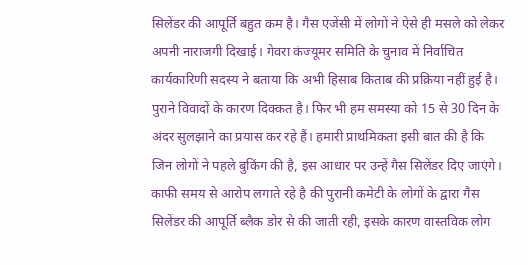सिलेंडर की आपूर्ति बहुत कम है। गैस एजेंसी में लोगों ने ऐसे ही मसले को लेकर अपनी नाराजगी दिखाई। गेवरा कंज्यूमर समिति के चुनाव में निर्वाचित कार्यकारिणी सदस्य ने बताया कि अभी हिसाब किताब की प्रक्रिया नहीं हुई है। पुराने विवादों के कारण दिक्कत है। फिर भी हम समस्या को 15 से 30 दिन के अंदर सुलझाने का प्रयास कर रहे हैं। हमारी प्राथमिकता इसी बात की है कि जिन लोगों ने पहले बुकिंग की है, इस आधार पर उन्हें गैस सिलेंडर दिए जाएंगे। काफी समय से आरोप लगाते रहे है की पुरानी कमेटी के लोगों के द्वारा गैस सिलेंडर की आपूर्ति ब्लैक डोर से की जाती रही, इसके कारण वास्तविक लोग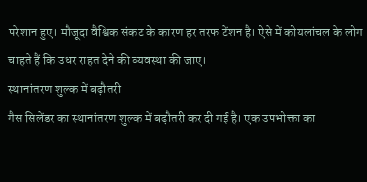परेशान हुए। मौजूदा वैश्विक संकट के कारण हर तरफ टेंशन है। ऐसे में कोयलांचल के लोग चाहते हैं कि उधर राहत देने की व्यवस्था की जाए।
स्थानांतरण शुल्क में बढ़ौतरी
गैस सिलेंडर का स्थानांतरण शुल्क में बढ़ौतरी कर दी गई है। एक उपभोक्ता का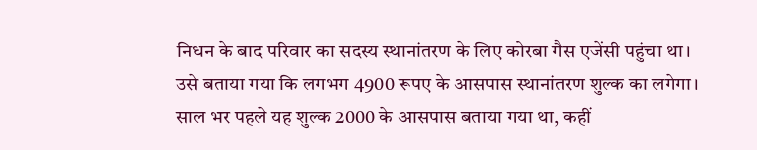निधन के बाद परिवार का सदस्य स्थानांतरण के लिए कोरबा गैस एजेंसी पहुंचा था। उसे बताया गया कि लगभग 4900 रूपए के आसपास स्थानांतरण शुल्क का लगेगा। साल भर पहले यह शुल्क 2000 के आसपास बताया गया था, कहीं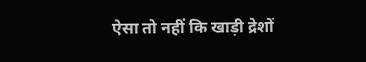ऐसा तो नहीं कि खाड़ी द्रेशों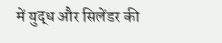में युद्ध और सिलेंडर की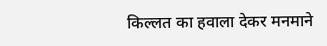किल्लत का हवाला देकर मनमाने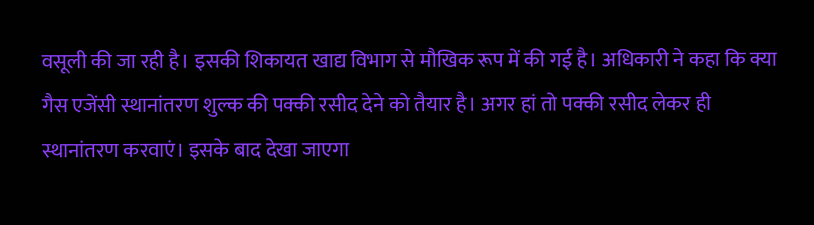वसूली की जा रही है। इसकी शिकायत खाद्य विभाग से मौखिक रूप में की गई है। अधिकारी ने कहा कि क्या गैस एजेंसी स्थानांतरण शुल्क की पक्की रसीद देने को तैयार है। अगर हां तो पक्की रसीद लेकर ही स्थानांतरण करवाएं। इसके बाद देखा जाएगा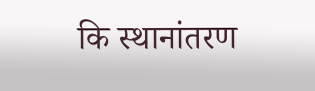कि स्थानांतरण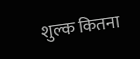शुल्क कितना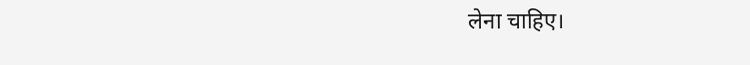लेना चाहिए।